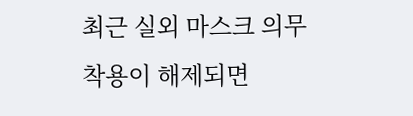최근 실외 마스크 의무 착용이 해제되면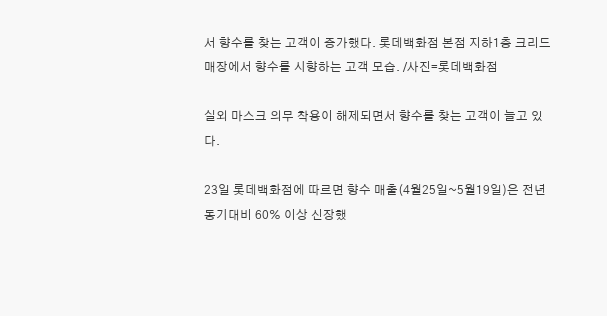서 향수를 찾는 고객이 증가했다. 롯데백화점 본점 지하1층 크리드 매장에서 향수를 시향하는 고객 모습. /사진=롯데백화점

실외 마스크 의무 착용이 해제되면서 향수를 찾는 고객이 늘고 있다.

23일 롯데백화점에 따르면 향수 매출(4월25일~5월19일)은 전년동기대비 60% 이상 신장했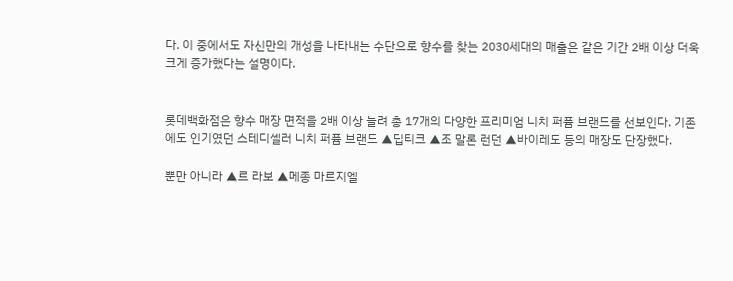다. 이 중에서도 자신만의 개성을 나타내는 수단으로 향수를 찾는 2030세대의 매출은 같은 기간 2배 이상 더욱 크게 증가했다는 설명이다.


롯데백화점은 향수 매장 면적을 2배 이상 늘려 총 17개의 다양한 프리미엄 니치 퍼퓸 브랜드를 선보인다. 기존에도 인기였던 스테디셀러 니치 퍼퓸 브랜드 ▲딥티크 ▲조 말론 런던 ▲바이레도 등의 매장도 단장했다.

뿐만 아니라 ▲르 라보 ▲메종 마르지엘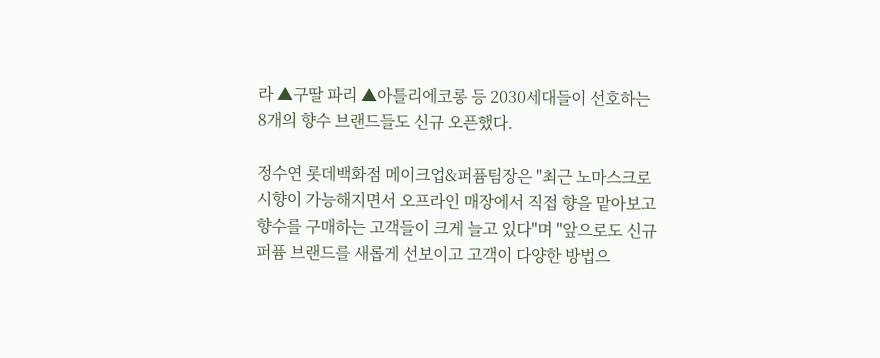라 ▲구딸 파리 ▲아틀리에코롱 등 2030세대들이 선호하는 8개의 향수 브랜드들도 신규 오픈했다.

정수연 롯데백화점 메이크업&퍼퓸팀장은 "최근 노마스크로 시향이 가능해지면서 오프라인 매장에서 직접 향을 맡아보고 향수를 구매하는 고객들이 크게 늘고 있다"며 "앞으로도 신규 퍼퓸 브랜드를 새롭게 선보이고 고객이 다양한 방법으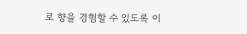로 향을 경험할 수 있도록 이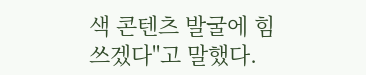색 콘텐츠 발굴에 힘쓰겠다"고 말했다.